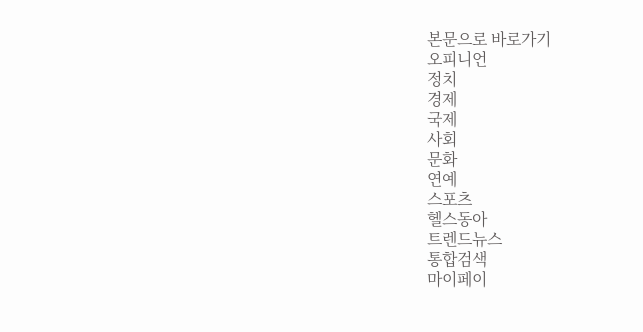본문으로 바로가기
오피니언
정치
경제
국제
사회
문화
연예
스포츠
헬스동아
트렌드뉴스
통합검색
마이페이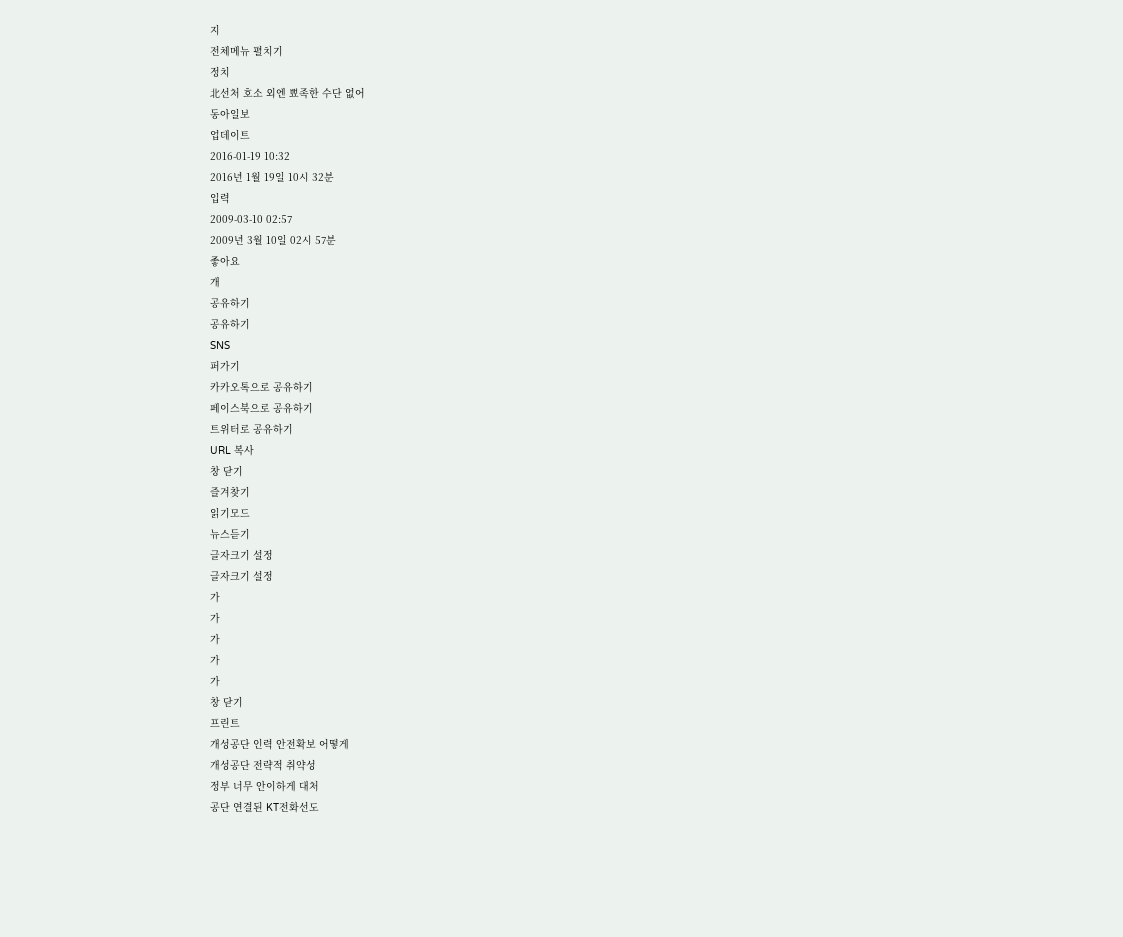지
전체메뉴 펼치기
정치
北선처 호소 외엔 뾰족한 수단 없어
동아일보
업데이트
2016-01-19 10:32
2016년 1월 19일 10시 32분
입력
2009-03-10 02:57
2009년 3월 10일 02시 57분
좋아요
개
공유하기
공유하기
SNS
퍼가기
카카오톡으로 공유하기
페이스북으로 공유하기
트위터로 공유하기
URL 복사
창 닫기
즐겨찾기
읽기모드
뉴스듣기
글자크기 설정
글자크기 설정
가
가
가
가
가
창 닫기
프린트
개성공단 인력 안전확보 어떻게
개성공단 전략적 취약성
정부 너무 안이하게 대처
공단 연결된 KT전화선도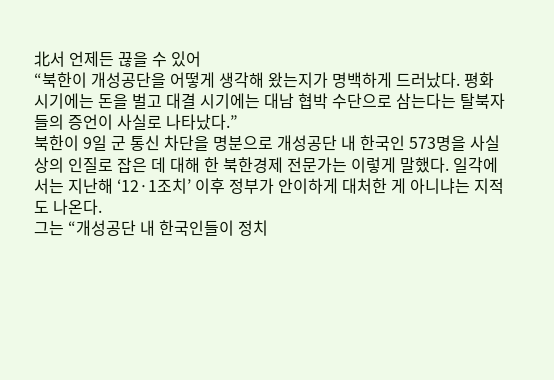北서 언제든 끊을 수 있어
“북한이 개성공단을 어떻게 생각해 왔는지가 명백하게 드러났다. 평화 시기에는 돈을 벌고 대결 시기에는 대남 협박 수단으로 삼는다는 탈북자들의 증언이 사실로 나타났다.”
북한이 9일 군 통신 차단을 명분으로 개성공단 내 한국인 573명을 사실상의 인질로 잡은 데 대해 한 북한경제 전문가는 이렇게 말했다. 일각에서는 지난해 ‘12·1조치’ 이후 정부가 안이하게 대처한 게 아니냐는 지적도 나온다.
그는 “개성공단 내 한국인들이 정치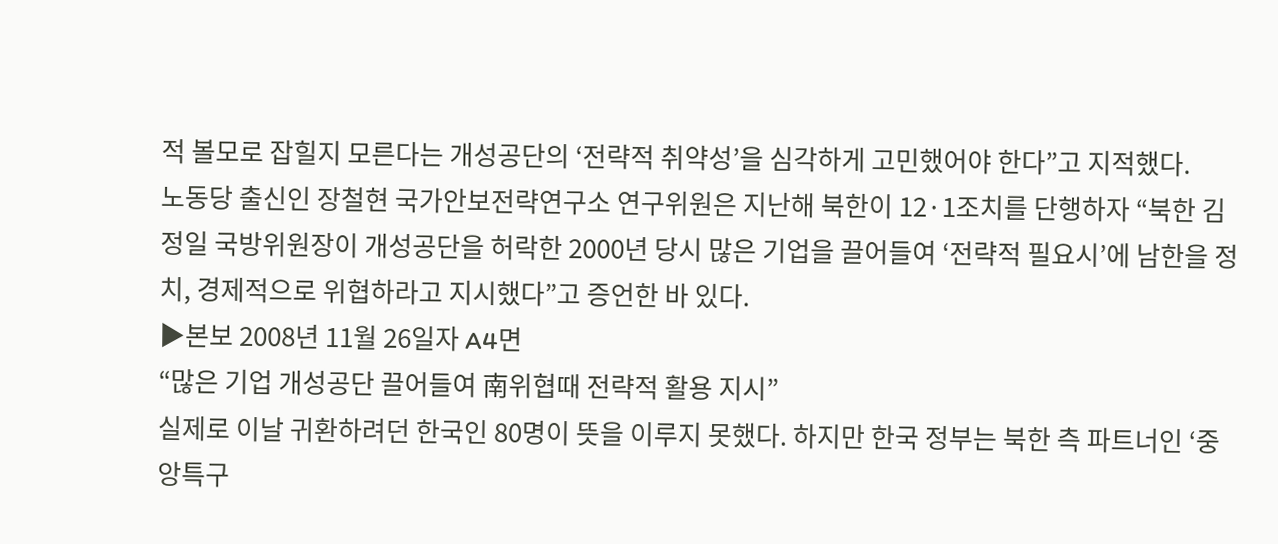적 볼모로 잡힐지 모른다는 개성공단의 ‘전략적 취약성’을 심각하게 고민했어야 한다”고 지적했다.
노동당 출신인 장철현 국가안보전략연구소 연구위원은 지난해 북한이 12·1조치를 단행하자 “북한 김정일 국방위원장이 개성공단을 허락한 2000년 당시 많은 기업을 끌어들여 ‘전략적 필요시’에 남한을 정치, 경제적으로 위협하라고 지시했다”고 증언한 바 있다.
▶본보 2008년 11월 26일자 A4면
“많은 기업 개성공단 끌어들여 南위협때 전략적 활용 지시”
실제로 이날 귀환하려던 한국인 80명이 뜻을 이루지 못했다. 하지만 한국 정부는 북한 측 파트너인 ‘중앙특구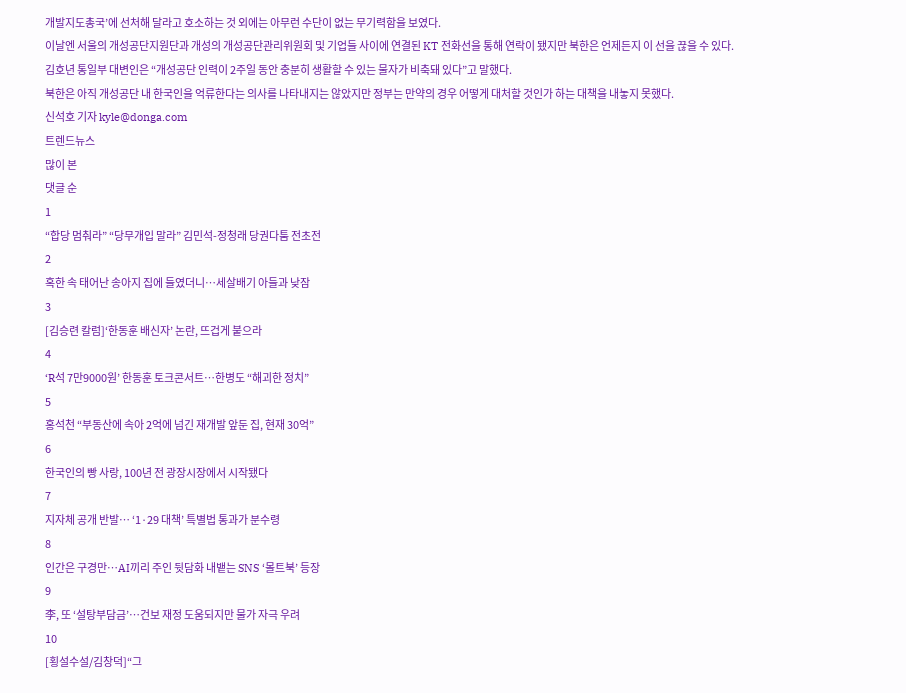개발지도총국’에 선처해 달라고 호소하는 것 외에는 아무런 수단이 없는 무기력함을 보였다.
이날엔 서울의 개성공단지원단과 개성의 개성공단관리위원회 및 기업들 사이에 연결된 KT 전화선을 통해 연락이 됐지만 북한은 언제든지 이 선을 끊을 수 있다.
김호년 통일부 대변인은 “개성공단 인력이 2주일 동안 충분히 생활할 수 있는 물자가 비축돼 있다”고 말했다.
북한은 아직 개성공단 내 한국인을 억류한다는 의사를 나타내지는 않았지만 정부는 만약의 경우 어떻게 대처할 것인가 하는 대책을 내놓지 못했다.
신석호 기자 kyle@donga.com
트렌드뉴스
많이 본
댓글 순
1
“합당 멈춰라” “당무개입 말라” 김민석-정청래 당권다툼 전초전
2
혹한 속 태어난 송아지 집에 들였더니…세살배기 아들과 낮잠
3
[김승련 칼럼]‘한동훈 배신자’ 논란, 뜨겁게 붙으라
4
‘R석 7만9000원’ 한동훈 토크콘서트…한병도 “해괴한 정치”
5
홍석천 “부동산에 속아 2억에 넘긴 재개발 앞둔 집, 현재 30억”
6
한국인의 빵 사랑, 100년 전 광장시장에서 시작됐다
7
지자체 공개 반발… ‘1·29 대책’ 특별법 통과가 분수령
8
인간은 구경만…AI끼리 주인 뒷담화 내뱉는 SNS ‘몰트북’ 등장
9
李, 또 ‘설탕부담금’…건보 재정 도움되지만 물가 자극 우려
10
[횡설수설/김창덕]“그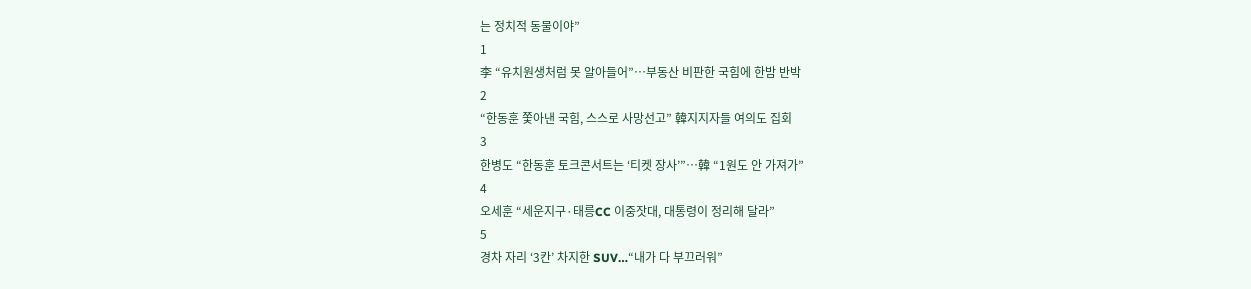는 정치적 동물이야”
1
李 “유치원생처럼 못 알아들어”…부동산 비판한 국힘에 한밤 반박
2
“한동훈 쫓아낸 국힘, 스스로 사망선고” 韓지지자들 여의도 집회
3
한병도 “한동훈 토크콘서트는 ‘티켓 장사’”…韓 “1원도 안 가져가”
4
오세훈 “세운지구·태릉CC 이중잣대, 대통령이 정리해 달라”
5
경차 자리 ‘3칸’ 차지한 SUV…“내가 다 부끄러워”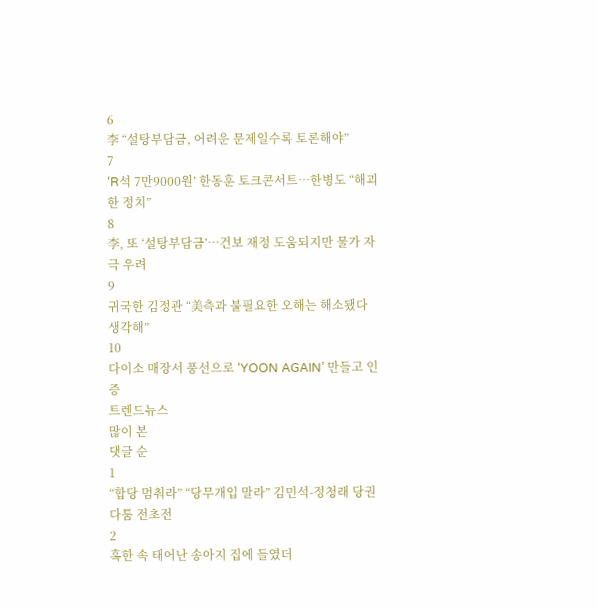6
李 “설탕부담금, 어려운 문제일수록 토론해야”
7
‘R석 7만9000원’ 한동훈 토크콘서트…한병도 “해괴한 정치”
8
李, 또 ‘설탕부담금’…건보 재정 도움되지만 물가 자극 우려
9
귀국한 김정관 “美측과 불필요한 오해는 해소됐다 생각해”
10
다이소 매장서 풍선으로 ‘YOON AGAIN’ 만들고 인증
트렌드뉴스
많이 본
댓글 순
1
“합당 멈춰라” “당무개입 말라” 김민석-정청래 당권다툼 전초전
2
혹한 속 태어난 송아지 집에 들였더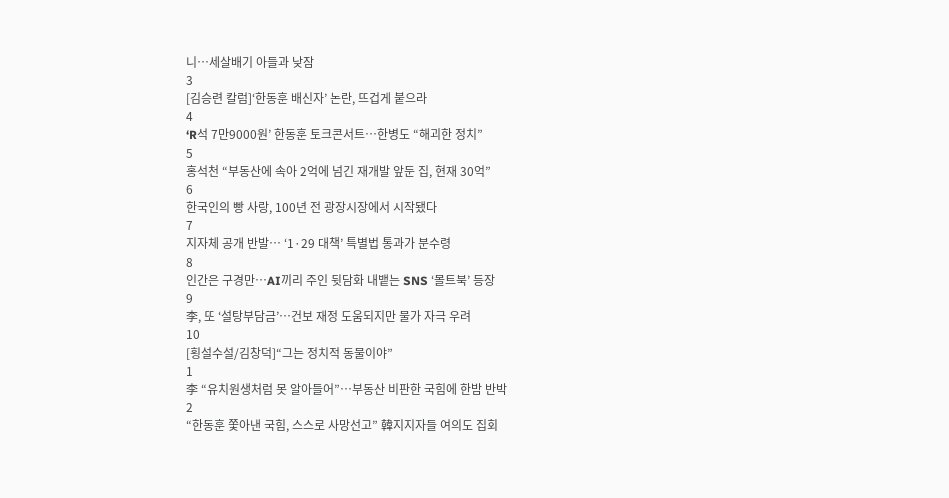니…세살배기 아들과 낮잠
3
[김승련 칼럼]‘한동훈 배신자’ 논란, 뜨겁게 붙으라
4
‘R석 7만9000원’ 한동훈 토크콘서트…한병도 “해괴한 정치”
5
홍석천 “부동산에 속아 2억에 넘긴 재개발 앞둔 집, 현재 30억”
6
한국인의 빵 사랑, 100년 전 광장시장에서 시작됐다
7
지자체 공개 반발… ‘1·29 대책’ 특별법 통과가 분수령
8
인간은 구경만…AI끼리 주인 뒷담화 내뱉는 SNS ‘몰트북’ 등장
9
李, 또 ‘설탕부담금’…건보 재정 도움되지만 물가 자극 우려
10
[횡설수설/김창덕]“그는 정치적 동물이야”
1
李 “유치원생처럼 못 알아들어”…부동산 비판한 국힘에 한밤 반박
2
“한동훈 쫓아낸 국힘, 스스로 사망선고” 韓지지자들 여의도 집회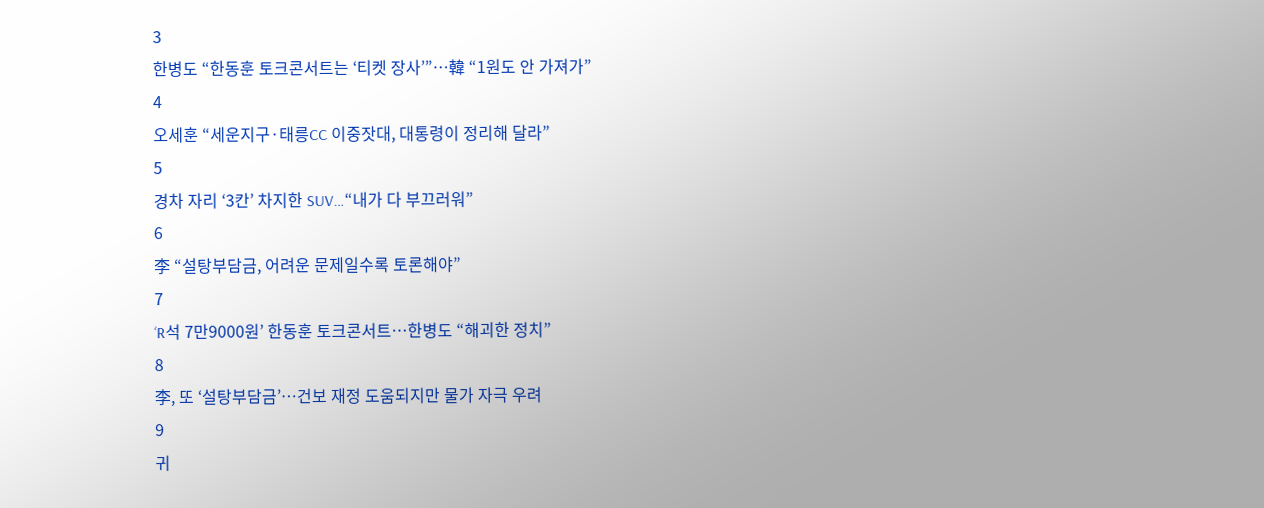3
한병도 “한동훈 토크콘서트는 ‘티켓 장사’”…韓 “1원도 안 가져가”
4
오세훈 “세운지구·태릉CC 이중잣대, 대통령이 정리해 달라”
5
경차 자리 ‘3칸’ 차지한 SUV…“내가 다 부끄러워”
6
李 “설탕부담금, 어려운 문제일수록 토론해야”
7
‘R석 7만9000원’ 한동훈 토크콘서트…한병도 “해괴한 정치”
8
李, 또 ‘설탕부담금’…건보 재정 도움되지만 물가 자극 우려
9
귀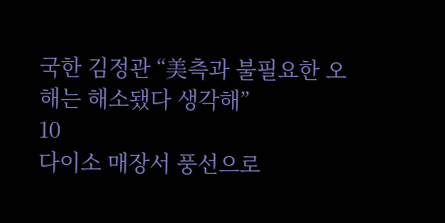국한 김정관 “美측과 불필요한 오해는 해소됐다 생각해”
10
다이소 매장서 풍선으로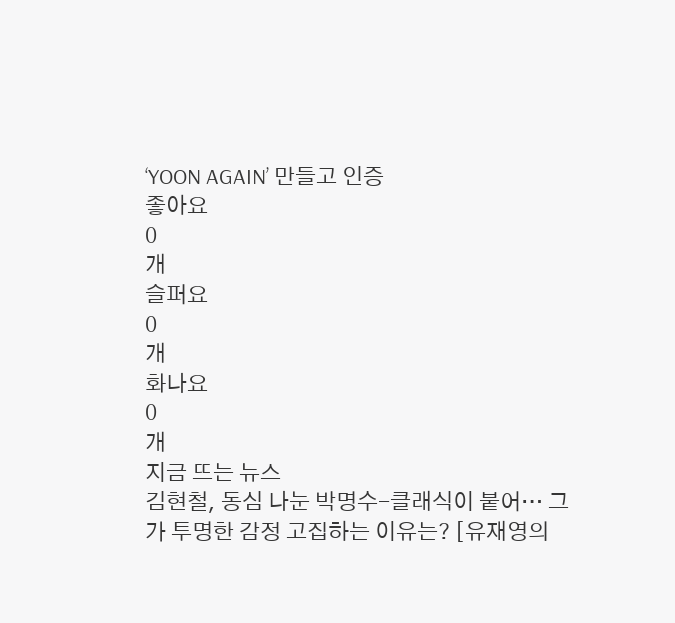‘YOON AGAIN’ 만들고 인증
좋아요
0
개
슬퍼요
0
개
화나요
0
개
지금 뜨는 뉴스
김현철, 동심 나눈 박명수-클래식이 붙어… 그가 투명한 감정 고집하는 이유는? [유재영의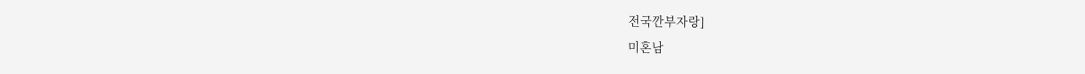전국깐부자랑]
미혼남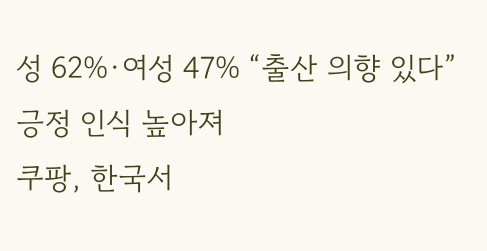성 62%·여성 47% “출산 의향 있다” 긍정 인식 높아져
쿠팡, 한국서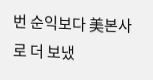번 순익보다 美본사로 더 보냈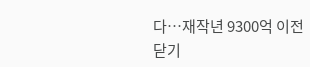다…재작년 9300억 이전
닫기